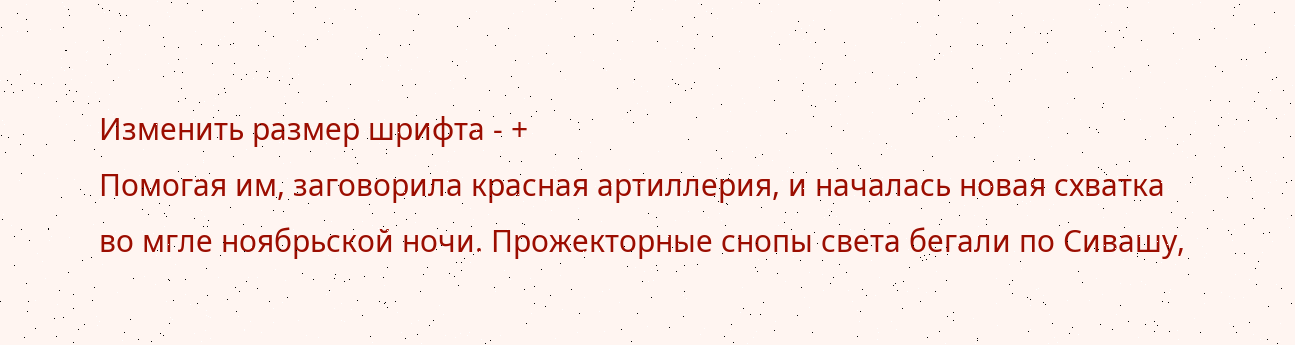Изменить размер шрифта - +
Помогая им, заговорила красная артиллерия, и началась новая схватка во мгле ноябрьской ночи. Прожекторные снопы света бегали по Сивашу,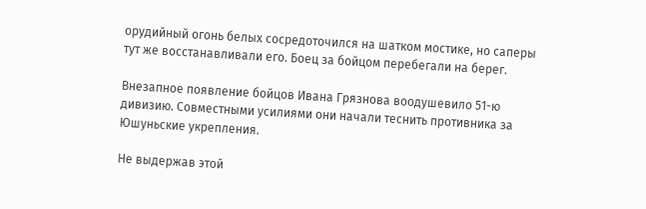орудийный огонь белых сосредоточился на шатком мостике, но саперы тут же восстанавливали его. Боец за бойцом перебегали на берег.

Внезапное появление бойцов Ивана Грязнова воодушевило 51-ю дивизию. Совместными усилиями они начали теснить противника за Юшуньские укрепления.

Не выдержав этой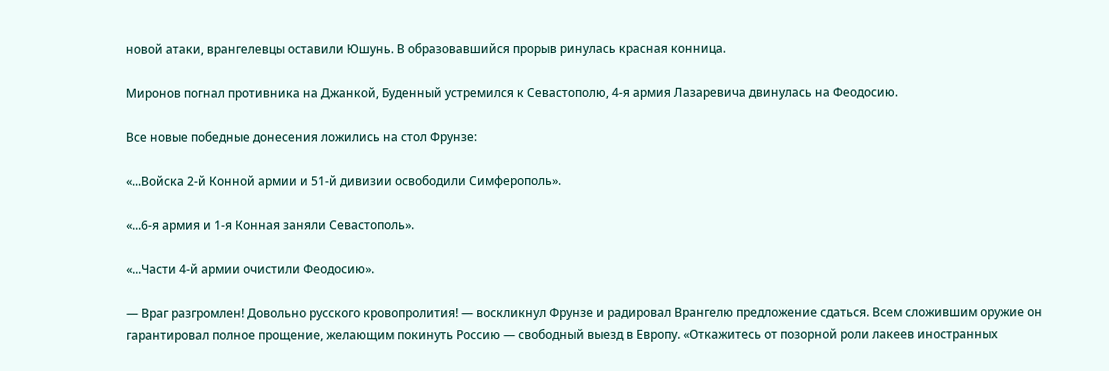новой атаки, врангелевцы оставили Юшунь. В образовавшийся прорыв ринулась красная конница.

Миронов погнал противника на Джанкой, Буденный устремился к Севастополю, 4-я армия Лазаревича двинулась на Феодосию.

Все новые победные донесения ложились на стол Фрунзе:

«...Войска 2-й Конной армии и 51-й дивизии освободили Симферополь».

«...6-я армия и 1-я Конная заняли Севастополь».

«...Части 4-й армии очистили Феодосию».

— Враг разгромлен! Довольно русского кровопролития! — воскликнул Фрунзе и радировал Врангелю предложение сдаться. Всем сложившим оружие он гарантировал полное прощение, желающим покинуть Россию — свободный выезд в Европу. «Откажитесь от позорной роли лакеев иностранных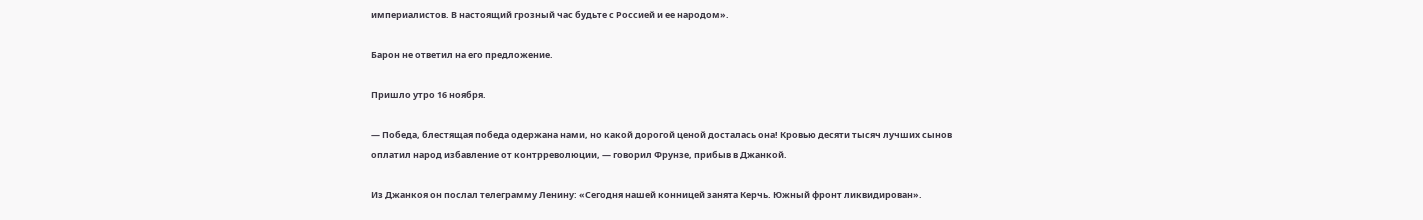империалистов. В настоящий грозный час будьте с Россией и ее народом».

Барон не ответил на его предложение.

Пришло утро 16 ноября.

— Победа, блестящая победа одержана нами, но какой дорогой ценой досталась она! Кровью десяти тысяч лучших сынов оплатил народ избавление от контрреволюции, — говорил Фрунзе, прибыв в Джанкой.

Из Джанкоя он послал телеграмму Ленину: «Сегодня нашей конницей занята Керчь. Южный фронт ликвидирован».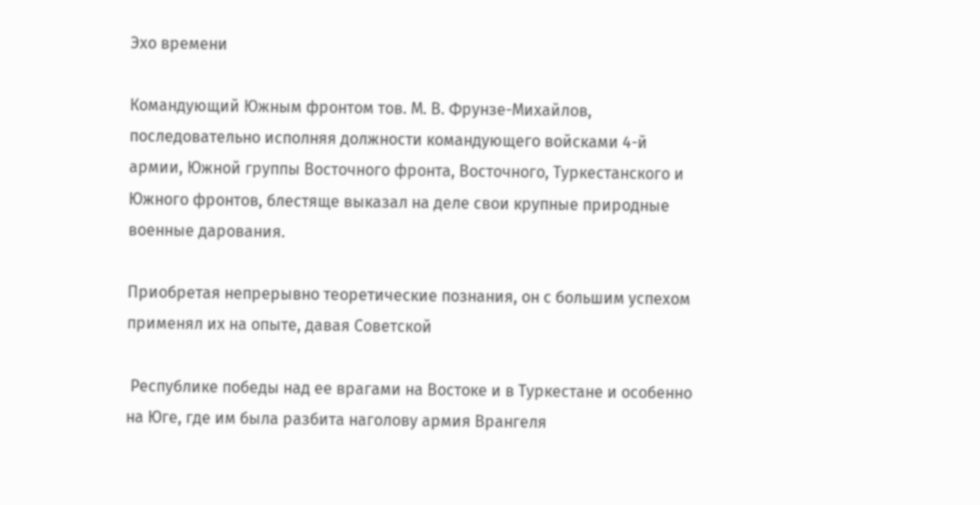Эхо времени

Командующий Южным фронтом тов. М. В. Фрунзе-Михайлов, последовательно исполняя должности командующего войсками 4-й армии, Южной группы Восточного фронта, Восточного, Туркестанского и Южного фронтов, блестяще выказал на деле свои крупные природные военные дарования.

Приобретая непрерывно теоретические познания, он с большим успехом применял их на опыте, давая Советской

 Республике победы над ее врагами на Востоке и в Туркестане и особенно на Юге, где им была разбита наголову армия Врангеля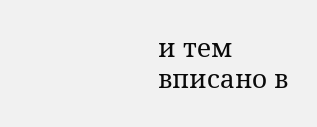и тем вписано в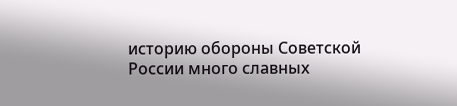историю обороны Советской России много славных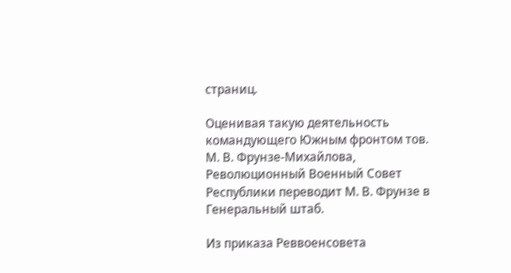страниц.

Оценивая такую деятельность командующего Южным фронтом тов. М. В. Фрунзе-Михайлова, Революционный Военный Совет Республики переводит М. В. Фрунзе в Генеральный штаб.

Из приказа Реввоенсовета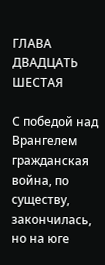ГЛАВА ДВАДЦАТЬ ШЕСТАЯ

С победой над Врангелем гражданская война, по существу, закончилась, но на юге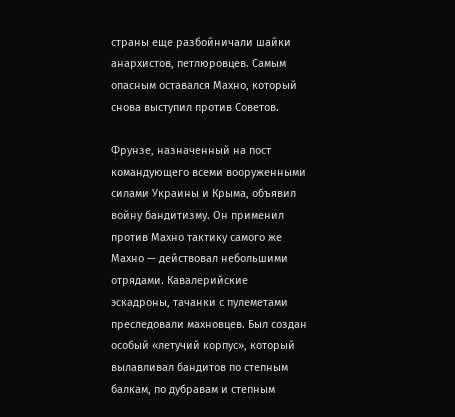страны еще разбойничали шайки анархистов, петлюровцев. Самым опасным оставался Махно, который снова выступил против Советов.

Фрунзе, назначенный на пост командующего всеми вооруженными силами Украины и Крыма, объявил войну бандитизму. Он применил против Махно тактику самого же Махно — действовал небольшими отрядами. Кавалерийские эскадроны, тачанки с пулеметами преследовали махновцев. Был создан особый «летучий корпус», который вылавливал бандитов по степным балкам, по дубравам и степным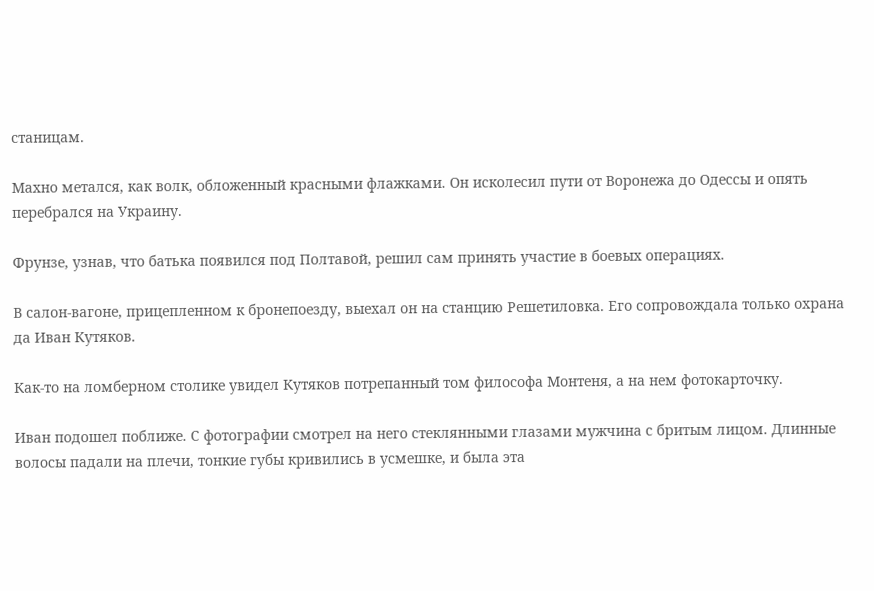станицам.

Махно метался, как волк, обложенный красными флажками. Он исколесил пути от Воронежа до Одессы и опять перебрался на Украину.

Фрунзе, узнав, что батька появился под Полтавой, решил сам принять участие в боевых операциях.

В салон-вагоне, прицепленном к бронепоезду, выехал он на станцию Решетиловка. Его сопровождала только охрана да Иван Кутяков.

Как-то на ломберном столике увидел Кутяков потрепанный том философа Монтеня, а на нем фотокарточку.

Иван подошел поближе. С фотографии смотрел на него стеклянными глазами мужчина с бритым лицом. Длинные волосы падали на плечи, тонкие губы кривились в усмешке, и была эта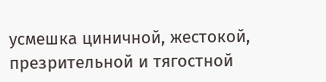усмешка циничной, жестокой, презрительной и тягостной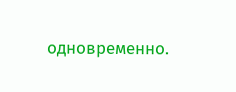одновременно.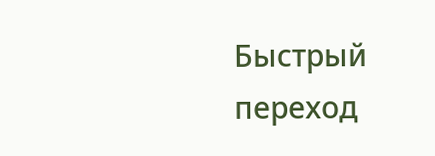Быстрый переход